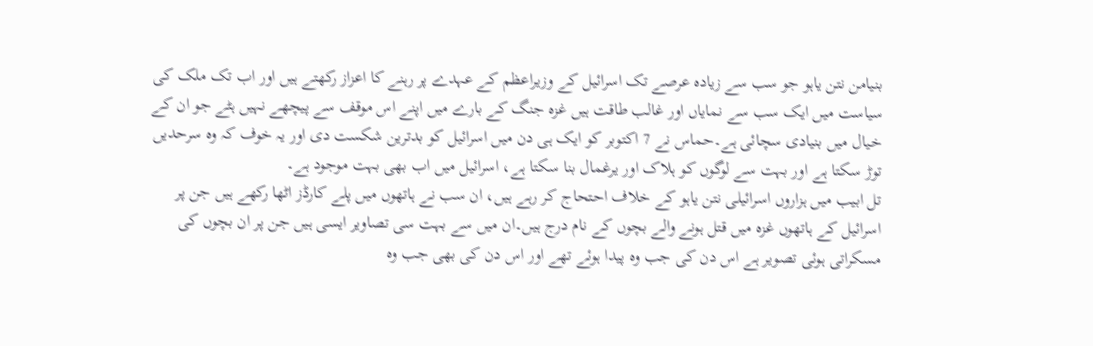بنیامن نتن یاہو جو سب سے زیادہ عرصے تک اسرائیل کے وزیراعظم کے عہدے پر رہنے کا اعزاز رکھتے ہیں اور اب تک ملک کی سیاست میں ایک سب سے نمایاں اور غالب طاقت ہیں غزہ جنگ کے بارے میں اپنے اس موقف سے پیچھے نہیں ہٹے جو ان کے خیال میں بنیادی سچائی ہے۔حماس نے 7 اکتوبر کو ایک ہی دن میں اسرائیل کو بدترین شکست دی اور یہ خوف کہ وہ سرحدیں توڑ سکتا ہے اور بہت سے لوگوں کو ہلاک اور یرغمال بنا سکتا ہے، اسرائیل میں اب بھی بہت موجود ہے۔
تل ابیب میں ہزاروں اسرائیلی نتن یاہو کے خلاف احتحاج کر رہے ہیں، ان سب نے ہاتھوں میں پلے کارڈز اٹھا رکھے ہیں جن پر اسرائیل کے ہاتھوں غزہ میں قتل ہونے والے بچوں کے نام درج ہیں۔ان میں سے بہت سی تصاویر ایسی ہیں جن پر ان بچوں کی مسکراتی ہوئی تصویر ہے اس دن کی جب وہ پیدا ہوئے تھے اور اس دن کی بھی جب وہ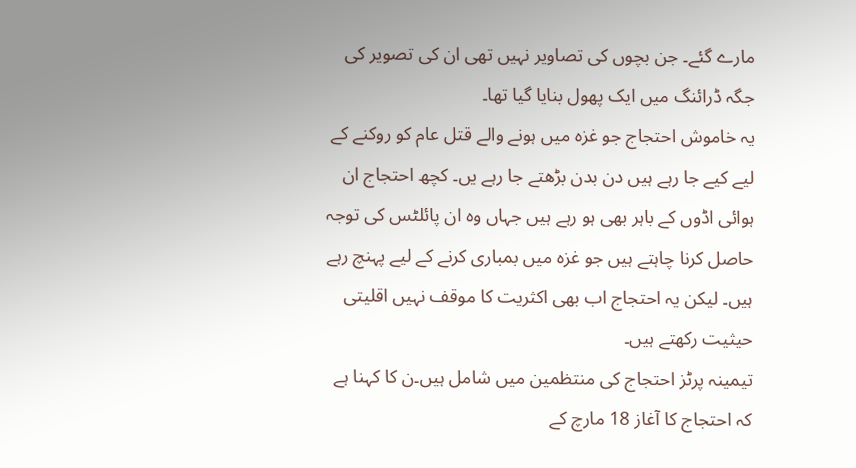مارے گئے۔ جن بچوں کی تصاویر نہیں تھی ان کی تصویر کی جگہ ڈرائنگ میں ایک پھول بنایا گیا تھا۔
یہ خاموش احتجاج جو غزہ میں ہونے والے قتل عام کو روکنے کے لیے کیے جا رہے ہیں دن بدن بڑھتے جا رہے یں۔ کچھ احتجاج ان ہوائی اڈوں کے باہر بھی ہو رہے ہیں جہاں وہ ان پائلٹس کی توجہ حاصل کرنا چاہتے ہیں جو غزہ میں بمباری کرنے کے لیے پہنچ رہے ہیں۔ لیکن یہ احتجاج اب بھی اکثریت کا موقف نہیں اقلیتی حیثیت رکھتے ہیں۔
تیمینہ پرٹز احتجاج کی منتظمین میں شامل ہیں۔ن کا کہنا ہے کہ احتجاج کا آغاز 18 مارچ کے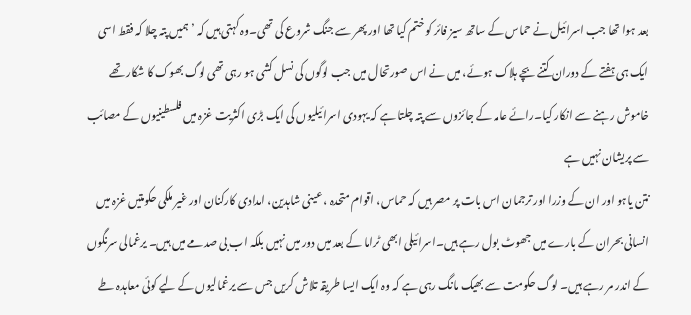بعد ہوا تھا جب اسرائیل نے حماس کے ساتھ سیز فائر کو ختم کیا تھا اور پھر سے جنگ شروع کی تھی۔وہ کہتی ہیں کہ ’ہمیں پتہ چلا کہ فقط اسی ایک ہی ہفتے کے دوران کتنے بچے ہلاک ہوئے، میں نے اس صورتحال میں جب لوگوں کی نسل کشی ہو رہی تھی لوگ بھوک کا شکار تھے خاموش رہنے سے انکار کیا۔رائے عامہ کے جائزوں سے پتہ چلتا ہے کہ یہودی اسرائیلیوں کی ایک بڑی اکثریت غزہ میں فلسطینیوں کے مصائب سے پریشان نہیں ہے
نتن یاہو اور ان کے وزرا اور ترجمان اس بات پر مصر ہیں کہ حماس، اقوام متحدہ ، عینی شاہدین، امدادی کارکنان اور غیر ملکی حکومتیں غزہ میں انسانی بحران کے بارے میں جھوٹ بول رہے ہیں۔اسرائیلی ابھی ٹراما کے بعد میں دور میں نہیں بلکہ اب بی صدمے میں ہیں۔ یرغمالی سرنگوں کے اندر مر رہے ہیں۔ لوگ حکومت سے بھیک مانگ رہی ہے کہ وہ ایک ایسا طریقہ تلاش کریں جس سے یرغمالیوں کے لیے کوئی معاہدہ طے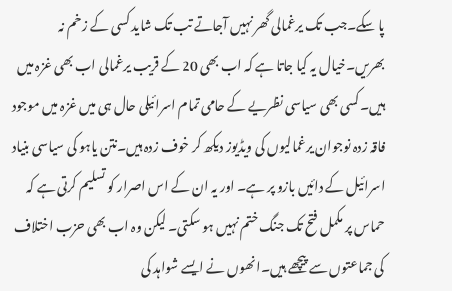پا سکے۔جب تک یرغمالی گھر نہیں آجاتے تب تک شاید کسی کے زخم نہ بھریں۔خیال یہ کیا جاتا ہے کہ اب بھی 20 کے قریب یرغمالی اب بھی غزہ میں ہیں۔کسی بھی سیاسی نظریے کے حامی تمام اسرائیلی حال ہی میں غزہ میں موجود فاقہ زدہ نوجوان یرغمالیوں کی ویڈیوز دیکھ کر خوف زدہ ہیں۔نتن یاہو کی سیاسی بنیاد اسرائیل کے دائیں بازو پر ہے۔ اور یہ ان کے اس اصرار کو تسلیم کرتی ہے کہ حماس پر مکمل فتح تک جنگ ختم نہیں ہو سکتی۔ لیکن وہ اب بھی حزب اختلاف کی جماعتوں سے پیچھے ہیں۔انھوں نے ایسے شواہد کی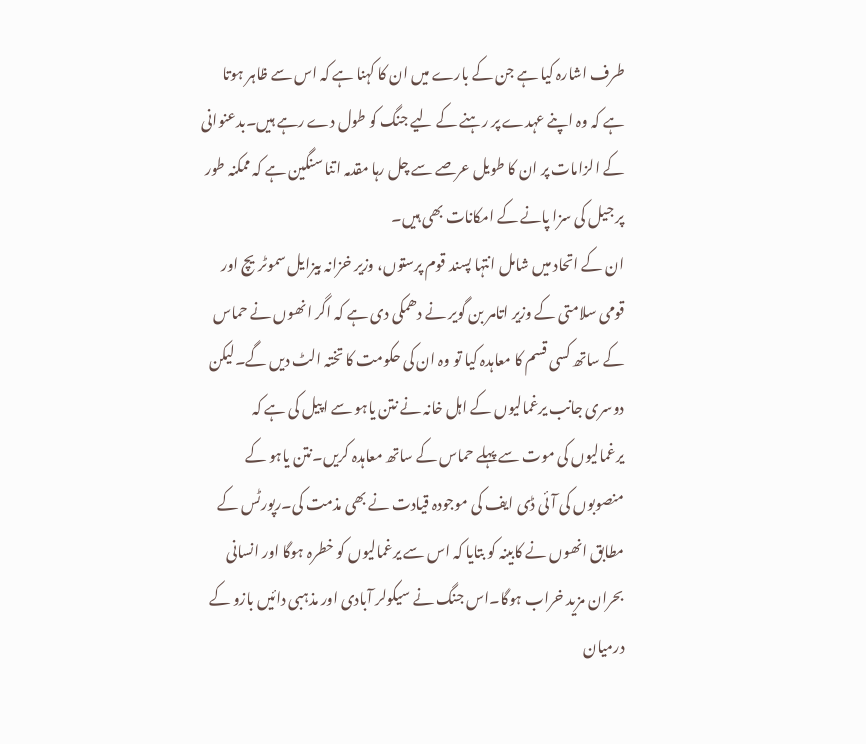طرف اشارہ کیا ہے جن کے بارے میں ان کا کہنا ہے کہ اس سے ظاہر ہوتا ہے کہ وہ اپنے عہدے پر رہنے کے لیے جنگ کو طول دے رہے ہیں۔بدعنوانی کے الزامات پر ان کا طویل عرصے سے چل رہا مقدمہ اتنا سنگین ہے کہ ممکنہ طور پر جیل کی سزا پانے کے امکانات بھی ہیں۔
ان کے اتحاد میں شامل انتہا پسند قوم پرستوں، وزیر خزانہ بیزایل سموٹریچ اور قومی سلامتی کے وزیر اتامر بن گویر نے دھمکی دی ہے کہ اگر انھوں نے حماس کے ساتھ کسی قسم کا معاہدہ کیا تو وہ ان کی حکومت کا تختہ الٹ دیں گے۔لیکن دوسری جانب یرغمالیوں کے اہل خانہ نے نتن یاہو سے اپیل کی ہے کہ یرغمالیوں کی موت سے پہلے حماس کے ساتھ معاہدہ کریں۔نتن یاہو کے منصوبوں کی آئی ڈی ایف کی موجودہ قیادت نے بھی مذمت کی۔رپورٹس کے مطابق انھوں نے کابینہ کو بتایا کہ اس سے یرغمالیوں کو خطرہ ہوگا اور انسانی بحران مزید خراب ہوگا۔اس جنگ نے سیکولر آبادی اور مذہبی دائیں بازو کے درمیان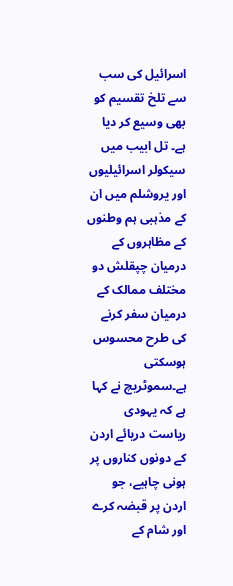اسرائیل کی سب سے تلخ تقسیم کو بھی وسیع کر دیا ہے۔ تل ابیب میں سیکولر اسرائیلیوں اور یروشلم میں ان کے مذہبی ہم وطنوں کے مظاہروں کے درمیان چپقلش دو مختلف ممالک کے درمیان سفر کرنے کی طرح محسوس ہوسکتی ہے۔سموٹریچ نے کہا ہے کہ یہودی ریاست دریائے اردن کے دونوں کناروں پر ہونی چاہیے، جو اردن پر قبضہ کرے اور شام کے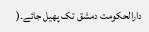دارالحکومت دمشق تک پھیل جائے۔(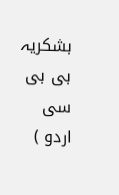بشکریہ بی بی سی اردو )